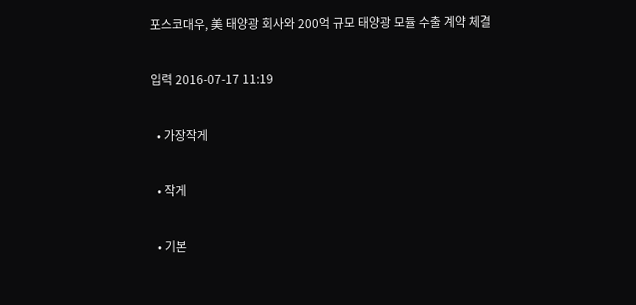포스코대우, 美 태양광 회사와 200억 규모 태양광 모듈 수출 계약 체결

입력 2016-07-17 11:19

  • 가장작게

  • 작게

  • 기본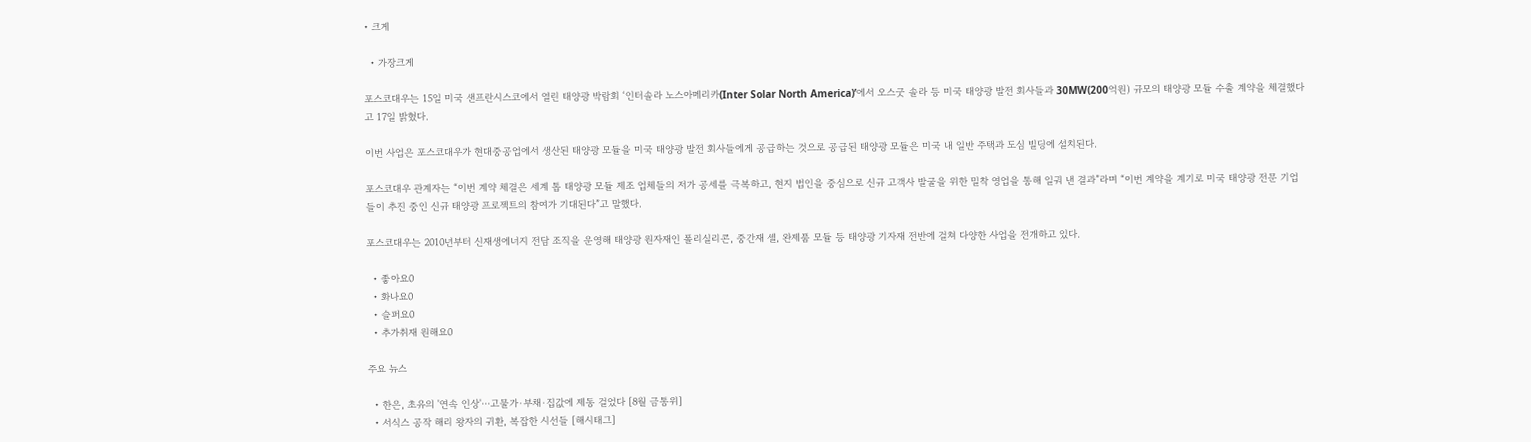• 크게

  • 가장크게

포스코대우는 15일 미국 샌프란시스코에서 열린 태양광 박람회 ‘인터솔라 노스아메리카(Inter Solar North America)’에서 오스굿 솔라 등 미국 태양광 발전 회사들과 30MW(200억원) 규모의 태양광 모듈 수출 계약을 체결했다고 17일 밝혔다.

이번 사업은 포스코대우가 현대중공업에서 생산된 태양광 모듈을 미국 태양광 발전 회사들에게 공급하는 것으로 공급된 태양광 모듈은 미국 내 일반 주택과 도심 빌딩에 설치된다.

포스코대우 관계자는 “이번 계약 체결은 세계 톱 태양광 모듈 제조 업체들의 저가 공세를 극복하고, 현지 법인을 중심으로 신규 고객사 발굴을 위한 밀착 영업을 통해 일궈 낸 결과”라며 “이번 계약을 계기로 미국 태양광 전문 기업들이 추진 중인 신규 태양광 프로젝트의 참여가 기대된다”고 말했다.

포스코대우는 2010년부터 신재생에너지 전담 조직을 운영해 태양광 원자재인 폴리실리콘, 중간재 셀, 완제품 모듈 등 태양광 기자재 전반에 걸쳐 다양한 사업을 전개하고 있다.

  • 좋아요0
  • 화나요0
  • 슬퍼요0
  • 추가취재 원해요0

주요 뉴스

  • 한은, 초유의 '연속 인상'⋯고물가·부채·집값에 제동 걸었다 [8월 금통위]
  • 서식스 공작 해리 왕자의 귀환, 복잡한 시선들 [해시태그]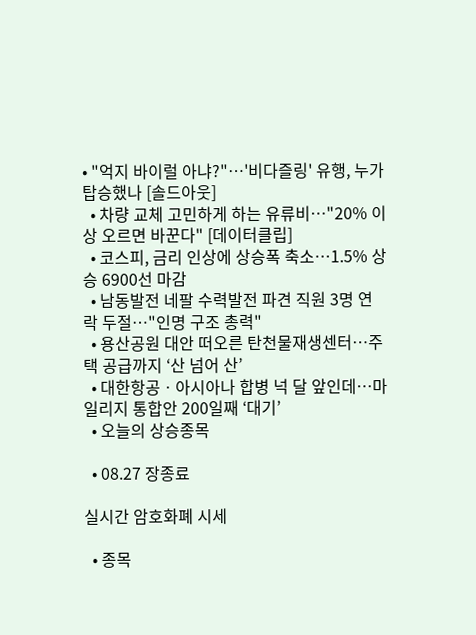• "억지 바이럴 아냐?"⋯'비다즐링' 유행, 누가 탑승했나 [솔드아웃]
  • 차량 교체 고민하게 하는 유류비…"20% 이상 오르면 바꾼다" [데이터클립]
  • 코스피, 금리 인상에 상승폭 축소…1.5% 상승 6900선 마감
  • 남동발전 네팔 수력발전 파견 직원 3명 연락 두절⋯"인명 구조 총력"
  • 용산공원 대안 떠오른 탄천물재생센터⋯주택 공급까지 ‘산 넘어 산’
  • 대한항공ㆍ아시아나 합병 넉 달 앞인데⋯마일리지 통합안 200일째 ‘대기’
  • 오늘의 상승종목

  • 08.27 장종료

실시간 암호화폐 시세

  • 종목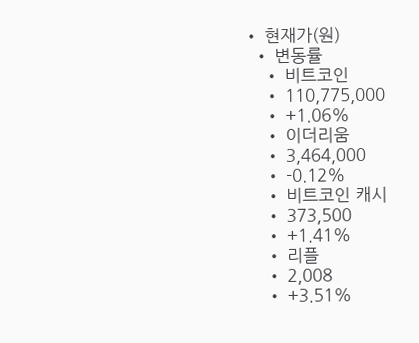• 현재가(원)
  • 변동률
    • 비트코인
    • 110,775,000
    • +1.06%
    • 이더리움
    • 3,464,000
    • -0.12%
    • 비트코인 캐시
    • 373,500
    • +1.41%
    • 리플
    • 2,008
    • +3.51%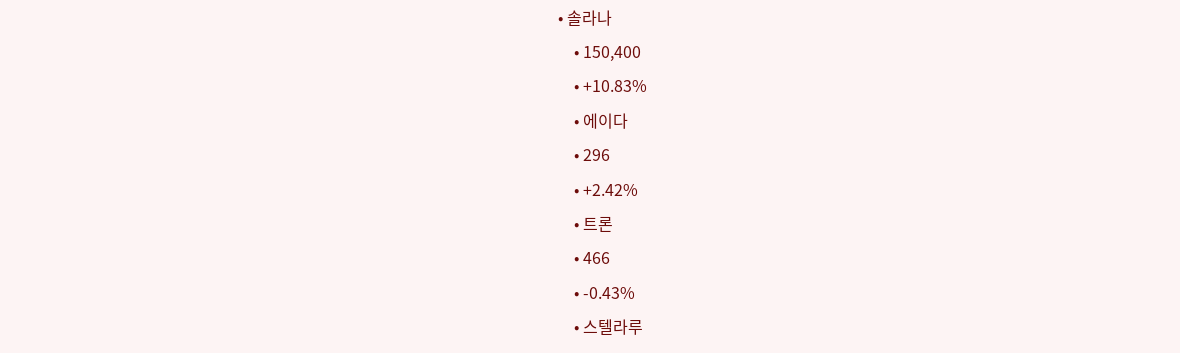• 솔라나
    • 150,400
    • +10.83%
    • 에이다
    • 296
    • +2.42%
    • 트론
    • 466
    • -0.43%
    • 스텔라루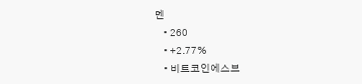멘
    • 260
    • +2.77%
    • 비트코인에스브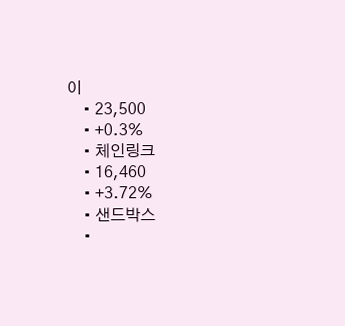이
    • 23,500
    • +0.3%
    • 체인링크
    • 16,460
    • +3.72%
    • 샌드박스
    •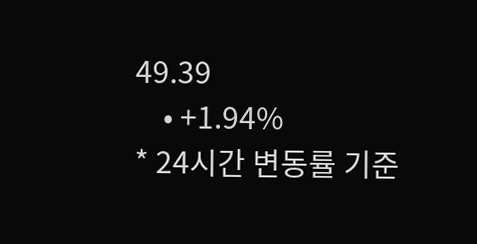49.39
    • +1.94%
* 24시간 변동률 기준